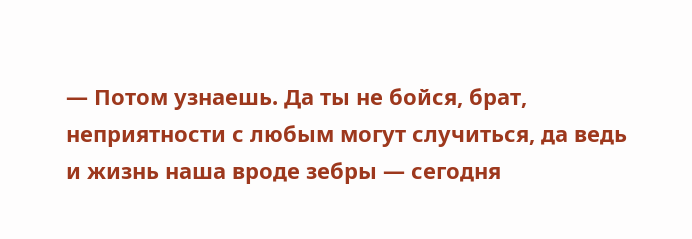— Потом узнаешь. Да ты не бойся, брат, неприятности с любым могут случиться, да ведь и жизнь наша вроде зебры — сегодня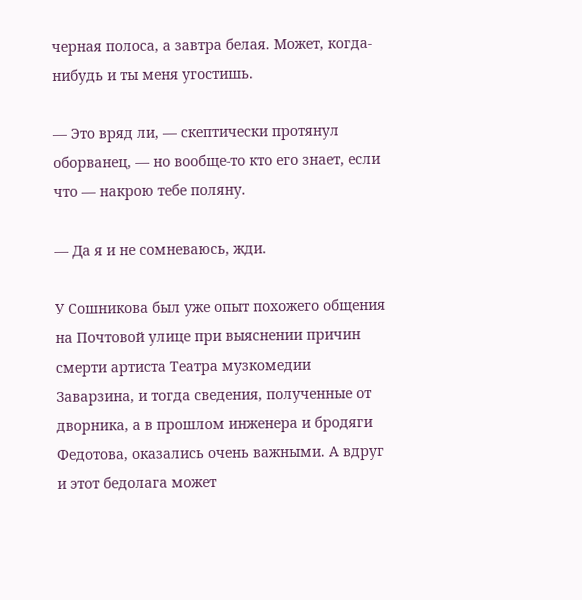черная полоса, а завтра белая. Может, когда-нибудь и ты меня угостишь.

— Это вряд ли, — скептически протянул оборванец, — но вообще-то кто его знает, если что — накрою тебе поляну.

— Да я и не сомневаюсь, жди.

У Сошникова был уже опыт похожего общения на Почтовой улице при выяснении причин смерти артиста Театра музкомедии Заварзина, и тогда сведения, полученные от дворника, а в прошлом инженера и бродяги Федотова, оказались очень важными. А вдруг и этот бедолага может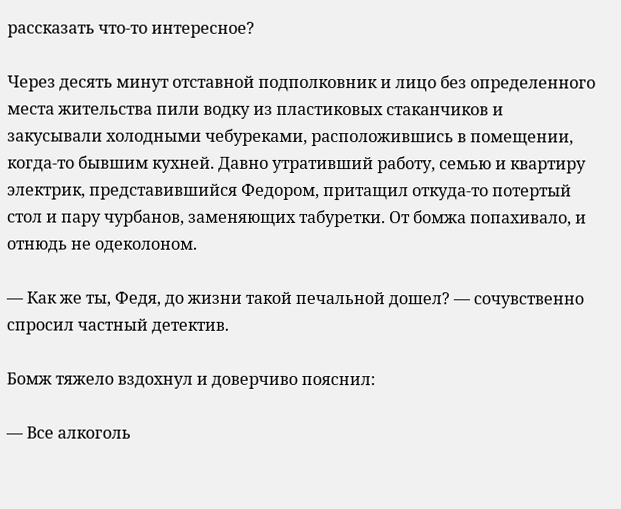рассказать что-то интересное?

Через десять минут отставной подполковник и лицо без определенного места жительства пили водку из пластиковых стаканчиков и закусывали холодными чебуреками, расположившись в помещении, когда-то бывшим кухней. Давно утративший работу, семью и квартиру электрик, представившийся Федором, притащил откуда-то потертый стол и пару чурбанов, заменяющих табуретки. От бомжа попахивало, и отнюдь не одеколоном.

— Как же ты, Федя, до жизни такой печальной дошел? — сочувственно спросил частный детектив.

Бомж тяжело вздохнул и доверчиво пояснил:

— Все алкоголь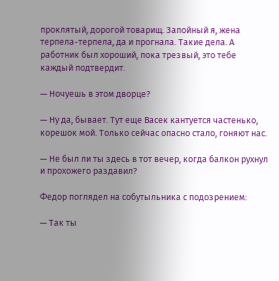проклятый, дорогой товарищ. Запойный я, жена терпела-терпела, да и прогнала. Такие дела. А работник был хороший, пока трезвый, это тебе каждый подтвердит.

— Ночуешь в этом дворце?

— Ну да, бывает. Тут еще Васек кантуется частенько, корешок мой. Только сейчас опасно стало, гоняют нас.

— Не был ли ты здесь в тот вечер, когда балкон рухнул и прохожего раздавил?

Федор поглядел на собутыльника с подозрением:

— Так ты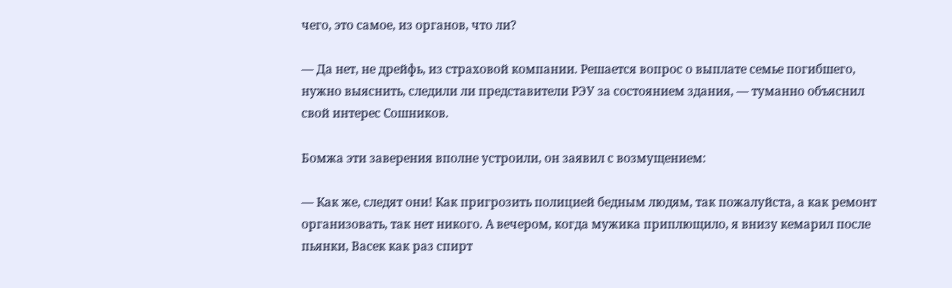чего, это самое, из органов, что ли?

— Да нет, не дрейфь, из страховой компании. Решается вопрос о выплате семье погибшего, нужно выяснить, следили ли представители РЭУ за состоянием здания, — туманно объяснил свой интерес Сошников.

Бомжа эти заверения вполне устроили, он заявил с возмущением:

— Как же, следят они! Как пригрозить полицией бедным людям, так пожалуйста, а как ремонт организовать, так нет никого. А вечером, когда мужика приплющило, я внизу кемарил после пьянки, Васек как раз спирт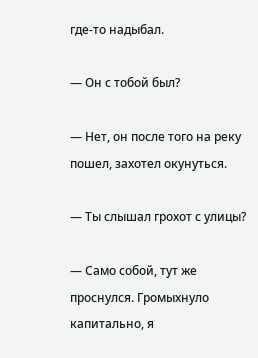где-то надыбал.

— Он с тобой был?

— Нет, он после того на реку пошел, захотел окунуться.

— Ты слышал грохот с улицы?

— Само собой, тут же проснулся. Громыхнуло капитально, я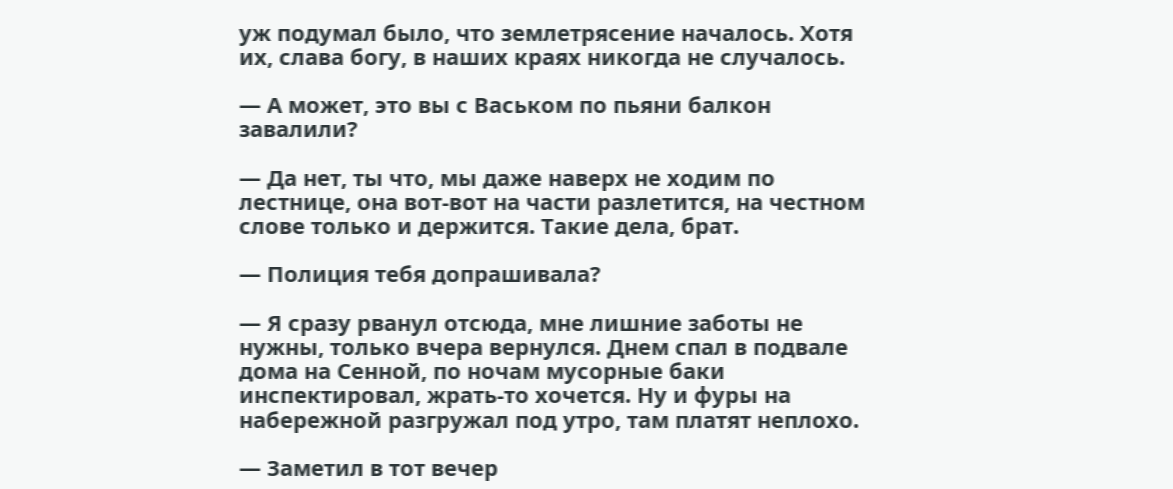уж подумал было, что землетрясение началось. Хотя их, слава богу, в наших краях никогда не случалось.

— А может, это вы с Васьком по пьяни балкон завалили?

— Да нет, ты что, мы даже наверх не ходим по лестнице, она вот-вот на части разлетится, на честном слове только и держится. Такие дела, брат.

— Полиция тебя допрашивала?

— Я сразу рванул отсюда, мне лишние заботы не нужны, только вчера вернулся. Днем спал в подвале дома на Сенной, по ночам мусорные баки инспектировал, жрать-то хочется. Ну и фуры на набережной разгружал под утро, там платят неплохо.

— Заметил в тот вечер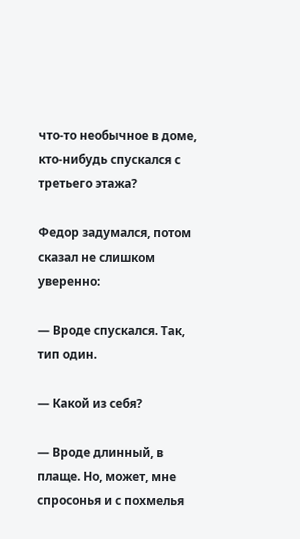что-то необычное в доме, кто-нибудь спускался с третьего этажа?

Федор задумался, потом сказал не слишком уверенно:

— Вроде спускался. Так, тип один.

— Какой из себя?

— Вроде длинный, в плаще. Но, может, мне спросонья и с похмелья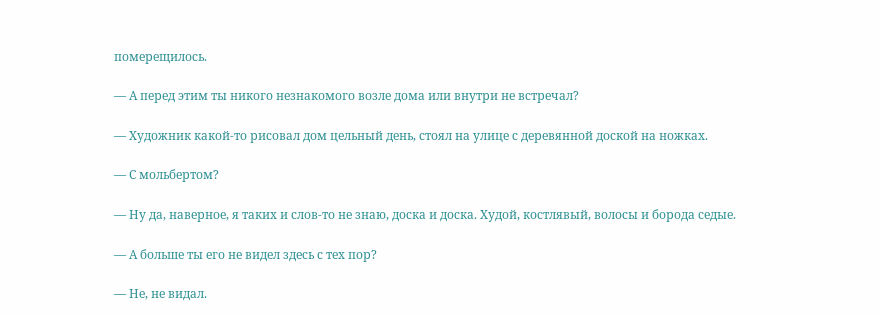померещилось.

— А перед этим ты никого незнакомого возле дома или внутри не встречал?

— Художник какой-то рисовал дом цельный день, стоял на улице с деревянной доской на ножках.

— С мольбертом?

— Ну да, наверное, я таких и слов-то не знаю, доска и доска. Худой, костлявый, волосы и борода седые.

— А больше ты его не видел здесь с тех пор?

— Не, не видал.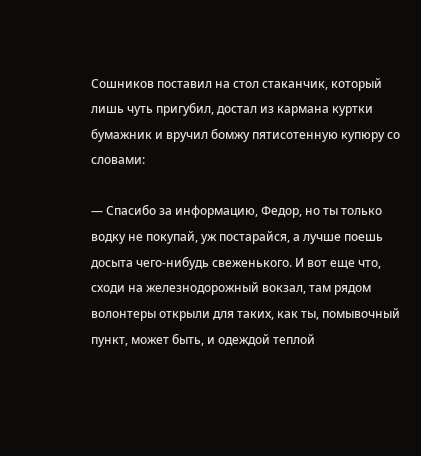Сошников поставил на стол стаканчик, который лишь чуть пригубил, достал из кармана куртки бумажник и вручил бомжу пятисотенную купюру со словами:

— Спасибо за информацию, Федор, но ты только водку не покупай, уж постарайся, а лучше поешь досыта чего-нибудь свеженького. И вот еще что, сходи на железнодорожный вокзал, там рядом волонтеры открыли для таких, как ты, помывочный пункт, может быть, и одеждой теплой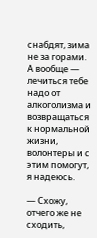снабдят, зима не за горами. А вообще — лечиться тебе надо от алкоголизма и возвращаться к нормальной жизни, волонтеры и с этим помогут, я надеюсь.

— Схожу, отчего же не сходить,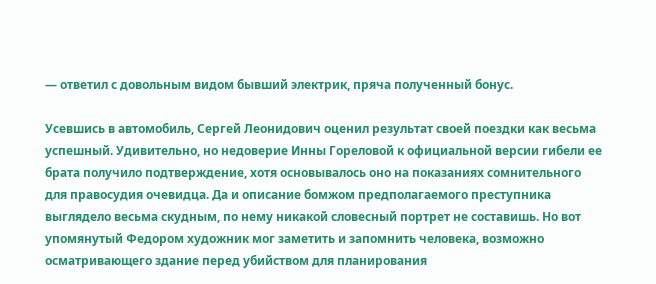— ответил с довольным видом бывший электрик, пряча полученный бонус.

Усевшись в автомобиль, Сергей Леонидович оценил результат своей поездки как весьма успешный. Удивительно, но недоверие Инны Гореловой к официальной версии гибели ее брата получило подтверждение, хотя основывалось оно на показаниях сомнительного для правосудия очевидца. Да и описание бомжом предполагаемого преступника выглядело весьма скудным, по нему никакой словесный портрет не составишь. Но вот упомянутый Федором художник мог заметить и запомнить человека, возможно осматривающего здание перед убийством для планирования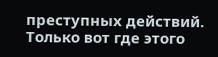преступных действий. Только вот где этого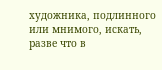художника, подлинного или мнимого, искать, разве что в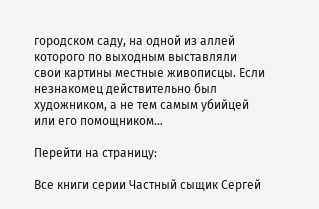городском саду, на одной из аллей которого по выходным выставляли свои картины местные живописцы. Если незнакомец действительно был художником, а не тем самым убийцей или его помощником…

Перейти на страницу:

Все книги серии Частный сыщик Сергей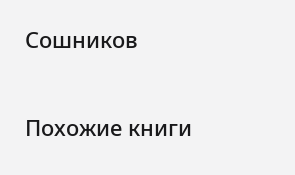Сошников

Похожие книги